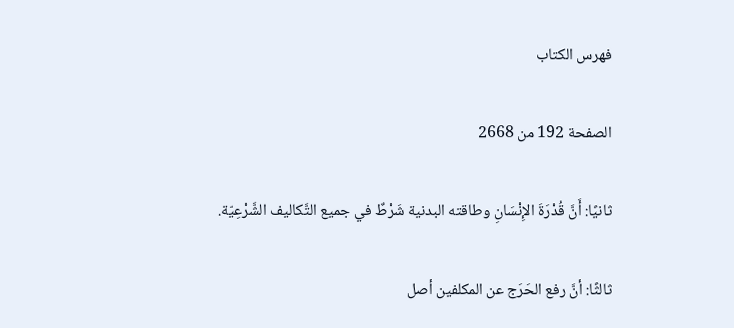فهرس الكتاب

الصفحة 192 من 2668

ثانيًا: أَنَّ قُدْرَةَ الإِنْسَانِ وطاقته البدنية شَرْطٌ في جميع التَّكاليف الشَّرْعِيّة.

ثالثًا: أنَّ رفع الحَرَج عن المكلفين أصل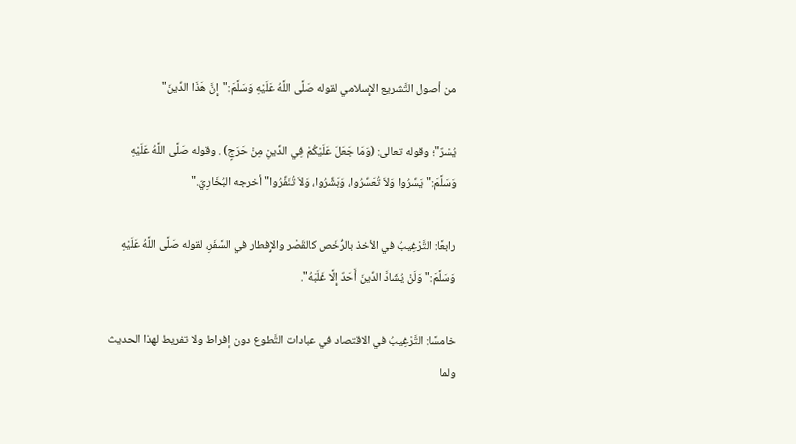من أصول التَّشريع الإِسلامي لقوله صَلَّى اللَّهُ عَلَيْهِ وَسَلَّمَ:"إِنَّ هَذَا الدِّينَ"

يُسْرٌ"؛ وقوله تعالى: (وَمَا جَعَلَ عَلَيْكُمْ فِي الدِّينِ مِنْ حَرَجٍ) . وقوله صَلَّى اللَّهُ عَلَيْهِ وَسَلَّمَ:"يَسِّرُوا وَلاَ تُعَسِّرُوا، وَبَشِّرُوا، وَلاَ تُنَفِّرُوا"أخرجه البُخَارِيّ."

رابعًا: التَّرْغِيبُ في الأخذ بالرُّخَص كالقَصْر والإِفطار في السَّفَرِ، لقوله صَلَّى اللَّهُ عَلَيْهِ وَسَلَّمَ:"وَلَنْ يُشَادَّ الدِّينَ أَحَدٌ إِلَّا غَلَبَهُ".

خامسًا: التَّرْغِيبُ في الاقتصاد في عبادات التَّطوع دون إفراط ولا تفريط لهذا الحديث ولما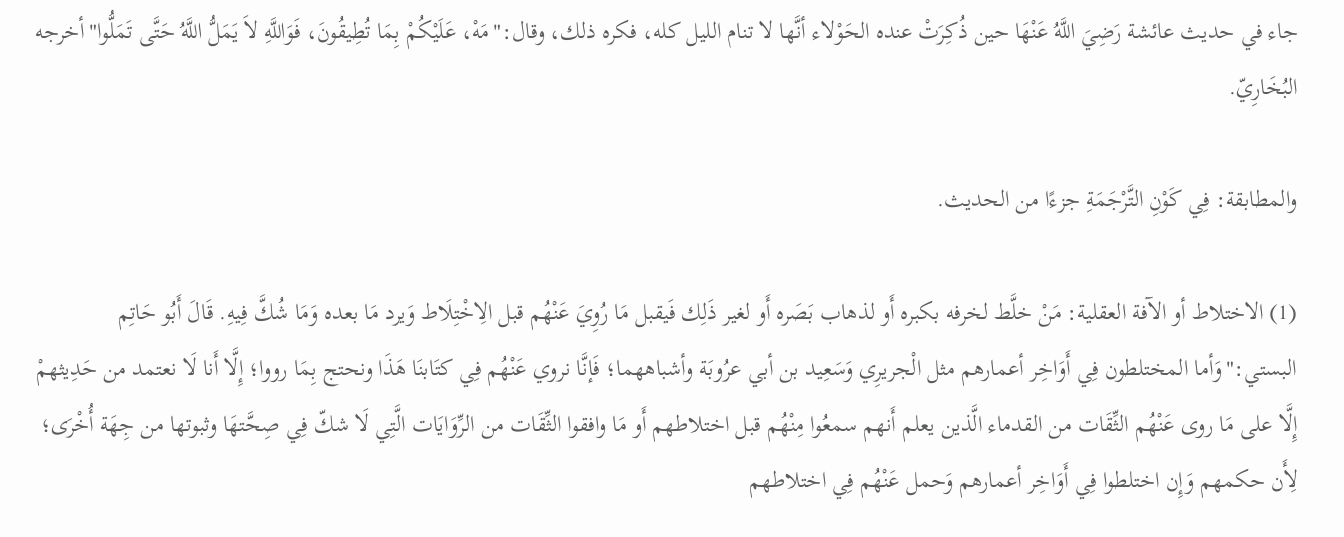جاء في حديث عائشة رَضِيَ اللَّهُ عَنْهَا حين ذُكِرَتْ عنده الحَوْلاء أنَّها لا تنام الليل كله، فكره ذلك، وقال:"مَهْ، عَلَيْكُمْ بِمَا تُطِيقُونَ، فَوَاللَّهِ لاَ يَمَلُّ اللَّهُ حَتَّى تَمَلُّوا"أخرجه البُخَارِيّ.

والمطابقة: فِي كَوْنِ التَّرْجَمَةِ جزءًا من الحديث.

(1) الاختلاط أو الآفة العقلية: مَنْ خلَّط لخرفه بكبره أَو لذهاب بَصَره أَو لغير ذَلِك فَيقبل مَا رُوِيَ عَنْهُم قبل الِاخْتِلَاط وَيرد مَا بعده وَمَا شُكَّ فِيهِ. قَالَ أَبُو حَاتِم البستي:"وَأما المختلطون فِي أَوَاخِر أعمارهم مثل الْجريرِي وَسَعِيد بن أبي عرُوبَة وأشباههما؛ فَإنَّا نروي عَنْهُم فِي كتَابنَا هَذَا ونحتج بِمَا رووا؛ إِلَّا أَنا لَا نعتمد من حَدِيثهمْ إِلَّا على مَا روى عَنْهُم الثِّقَات من القدماء الَّذين يعلم أَنهم سمعُوا مِنْهُم قبل اختلاطهم أَو مَا وافقوا الثِّقَات من الرِّوَايَات الَّتِي لَا شكّ فِي صِحَّتهَا وثبوتها من جِهَة أُخْرَى؛ لِأَن حكمهم وَإِن اختلطوا فِي أَوَاخِر أعمارهم وَحمل عَنْهُم فِي اختلاطهم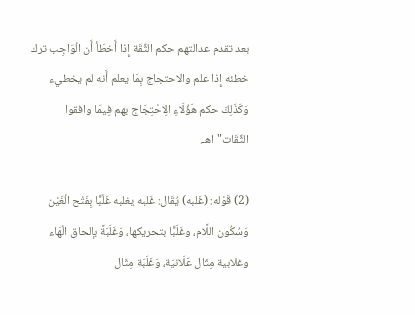بعد تقدم عدالتهم حكم الثِّقَة إِذا أَخطَأ أَن الْوَاجِب ترك خطئه إِذا علم والاحتجاج بِمَا يعلم أَنه لم يخطيء وَكَذَلِكَ حكم هَؤُلَاءِ الِاحْتِجَاج بهم فِيمَا وافقوا الثِّقَات"اهـ.

(2) قَوْله: (غَلبه) يُقَال: غَلبه يغلبه غَلْبًَا بِفَتْح الْغَيْن وَسُكُون اللَّام، وغَلَبًَا بتحريكها، وَغَلَبَةً بإلحاق الْهَاء وغلابية مِثَال عَلَانيَة، وَغَلَبَة مِثَال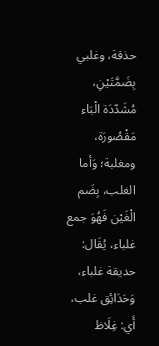حذقة، وغلبي بِضَمَّتَيْنِ، مُشَدّدَة الْبَاء مَقْصُورَة، ومغلبة؛ وَأما الغلب، بِضَم الْغَيْن فَهُوَ جمع غلباء، يُقَال: حديقة غلباء، وَحَدَائِق غلب، أَي: غِلَاظ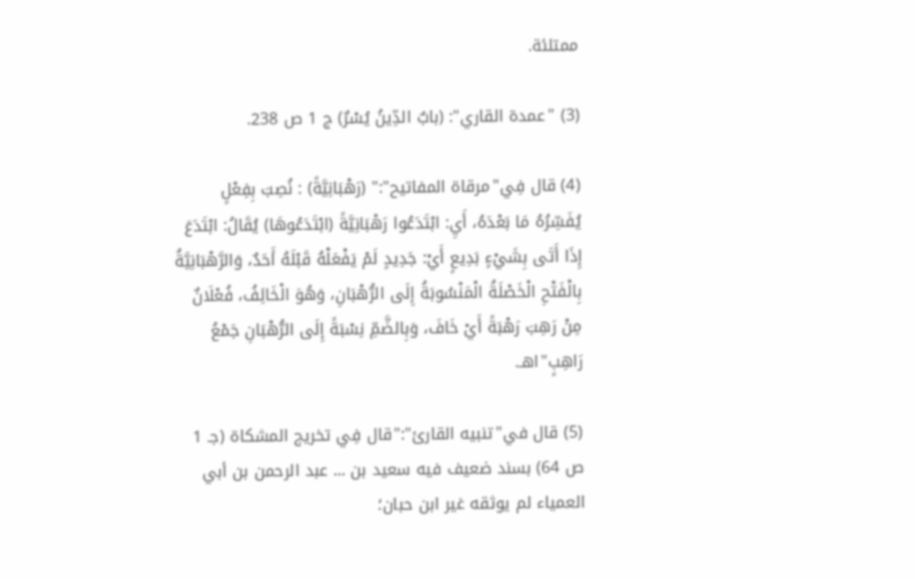ممتلئة.

(3) "عمدة القاري": (بابٌ الدِّينُ يُسْرٌ) ج 1 ص 238.

(4) قال فِي"مرقاة المفاتيح":" (رَهْبَانِيَّةً) : نُصِبَ بِفِعْلٍ يُفَسِّرُهُ مَا بَعْدَهُ، أَيِ: ابْتَدَعُوا رَهْبَانِيَّةً (ابْتَدَعُوهَا) يُقَالُ: ابْتَدَعَ إِذَا أَتَى بِشَيْءٍ بَدِيعٍ أَيْ: جَدِيدٍ لَمْ يَفْعَلْهُ قَبْلَهُ أَحَدٌ، وَالرَّهْبَانِيَّةُ بِالْفَتْحِ الْخَصْلَةُ الْمَنْسُوبَةُ إِلَى الرُّهْبَانِ، وَهُوَ الْخَائِفُ، فُعْلَانٌ مِنْ رَهِبَ رَهْبَةً أَيْ خَافَ، وَبِالضَّمِّ نِسْبَةً إِلَى الرُّهْبَانِ جَمْعُ رَاهِبٍ"اهـ.

(5) قال في"تنبيه القارئ":"قال فِي تخريج المشكاة (جـ 1 ص 64) بسند ضعيف فيه سعيد بن ... عبد الرحمن بن أبي العمياء لم يوثقه غير ابن حبان؛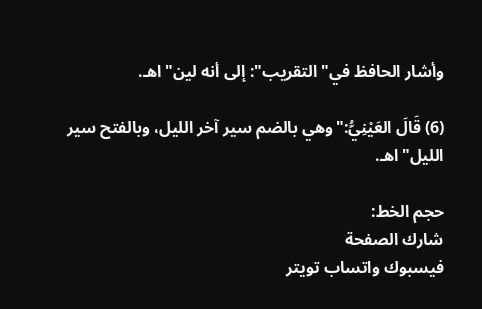وأشار الحافظ في"التقريب": إلى أنه لين"اهـ.

(6) قَالَ العَيْنِيُّ:"وهي بالضم سير آخر الليل، وبالفتح سير الليل"اهـ.

حجم الخط:
شارك الصفحة
فيسبوك واتساب تويتر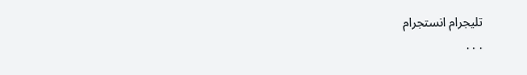تليجرام انستجرام
. . .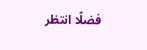فضلًا انتظر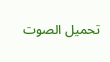تحميل الصوت